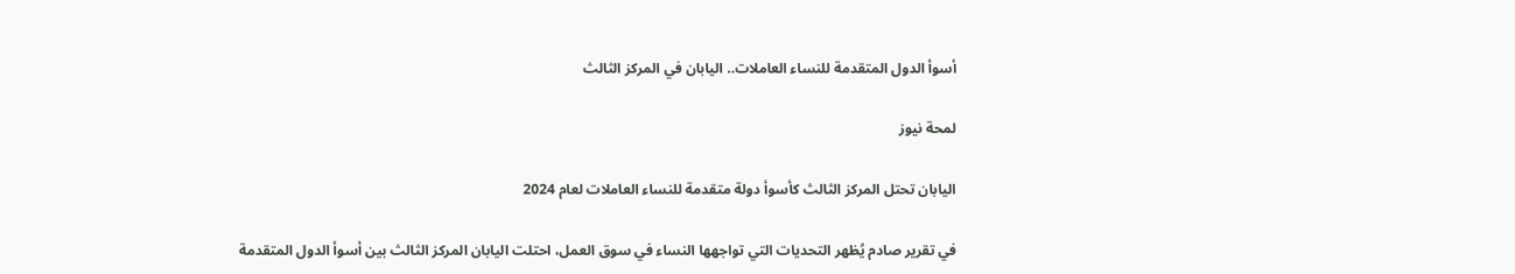أسوأ الدول المتقدمة للنساء العاملات.. اليابان في المركز الثالث

لمحة نيوز

اليابان تحتل المركز الثالث كأسوأ دولة متقدمة للنساء العاملات لعام 2024

في تقرير صادم يُظهر التحديات التي تواجهها النساء في سوق العمل، احتلت اليابان المركز الثالث بين أسوأ الدول المتقدمة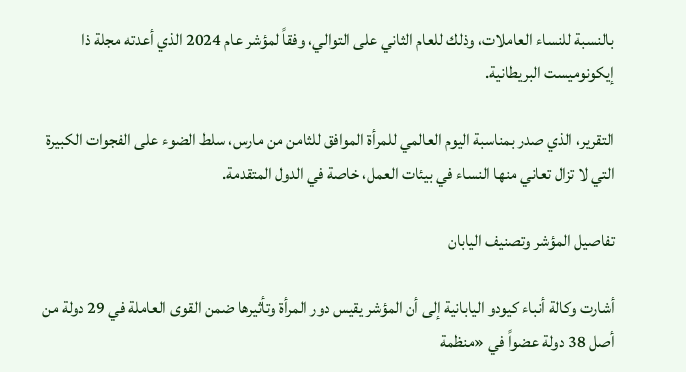بالنسبة للنساء العاملات، وذلك للعام الثاني على التوالي، وفقاً لمؤشر عام 2024 الذي أعدته مجلة ذا إيكونوميست البريطانية.

التقرير، الذي صدر بمناسبة اليوم العالمي للمرأة الموافق للثامن من مارس، سلط الضوء على الفجوات الكبيرة التي لا تزال تعاني منها النساء في بيئات العمل، خاصة في الدول المتقدمة.

تفاصيل المؤشر وتصنيف اليابان

أشارت وكالة أنباء كيودو اليابانية إلى أن المؤشر يقيس دور المرأة وتأثيرها ضمن القوى العاملة في 29 دولة من أصل 38 دولة عضواً في «منظمة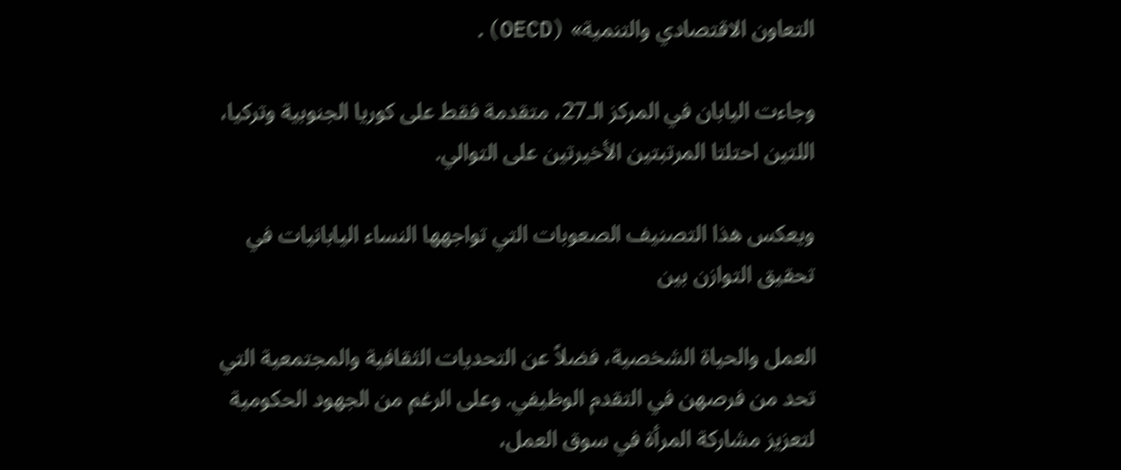التعاون الاقتصادي والتنمية» (OECD).

وجاءت اليابان في المركز الـ27، متقدمة فقط على كوريا الجنوبية وتركيا، اللتين احتلتا المرتبتين الأخيرتين على التوالي.

ويعكس هذا التصنيف الصعوبات التي تواجهها النساء اليابانيات في تحقيق التوازن بين

العمل والحياة الشخصية، فضلاً عن التحديات الثقافية والمجتمعية التي تحد من فرصهن في التقدم الوظيفي. وعلى الرغم من الجهود الحكومية لتعزيز مشاركة المرأة في سوق العمل،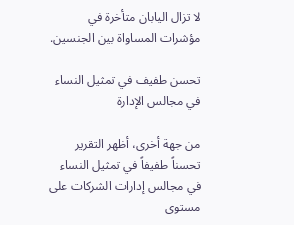لا تزال اليابان متأخرة في مؤشرات المساواة بين الجنسين.

تحسن طفيف في تمثيل النساء في مجالس الإدارة

من جهة أخرى، أظهر التقرير تحسناً طفيفاً في تمثيل النساء في مجالس إدارات الشركات على مستوى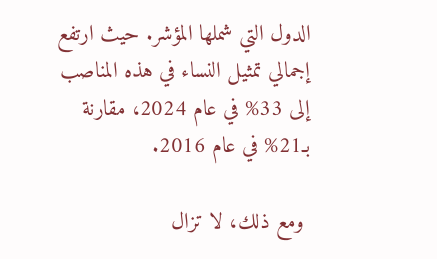الدول التي شملها المؤشر. حيث ارتفع إجمالي تمثيل النساء في هذه المناصب إلى 33% في عام 2024، مقارنة بـ21% في عام 2016.

 ومع ذلك، لا تزال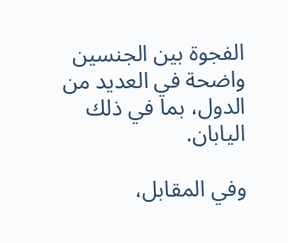الفجوة بين الجنسين واضحة في العديد من الدول، بما في ذلك اليابان.

وفي المقابل،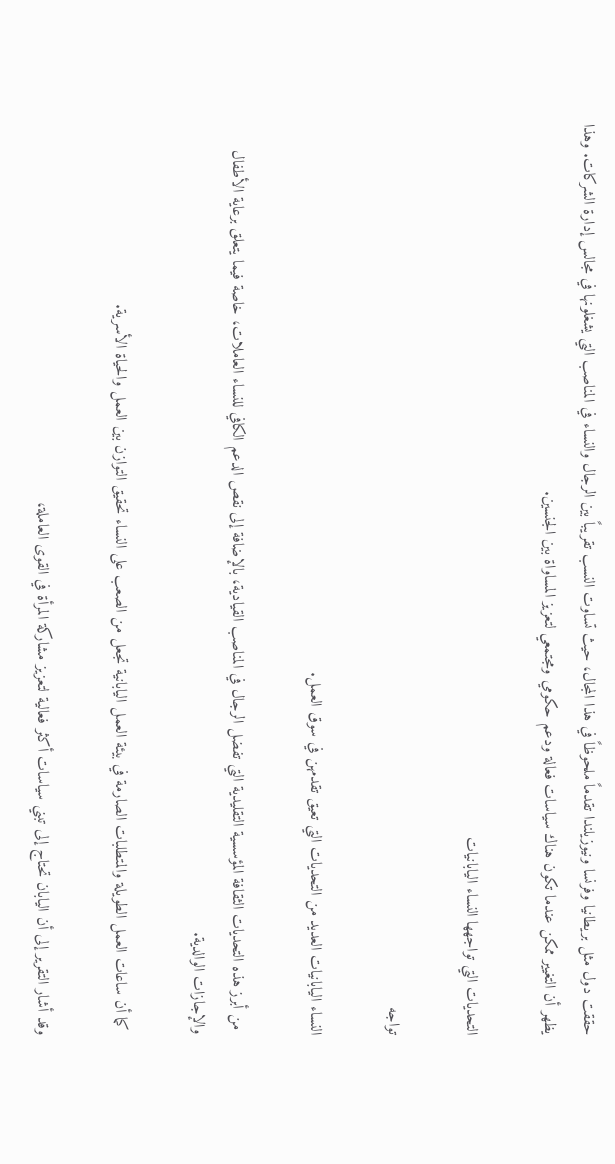حققت دول مثل بريطانيا وفرنسا ونيوزيلندا تقدماً ملحوظاً في هذا المجال، حيث تساوت النسب تقريباً بين الرجال والنساء في المناصب التي يشغلونها في مجالس إدارة الشركات. وهذا يظهر أن التغيير ممكن عندما تكون هناك سياسات فعالة ودعم حكومي ومجتمعي لتعزيز المساواة بين الجنسين.

التحديات التي تواجهها النساء اليابانيات

تواجه

النساء اليابانيات العديد من التحديات التي تعيق تقدمهن في سوق العمل.

 من أبرز هذه التحديات الثقافة المؤسسية التقليدية التي تفضل الرجال في المناصب القيادية، بالإضافة إلى نقص الدعم الكافي للنساء العاملات، خاصة فيما يتعلق برعاية الأطفال والإجازات الوالدية.

 كما أن ساعات العمل الطويلة والمتطلبات الصارمة في بيئة العمل اليابانية تجعل من الصعب على النساء تحقيق التوازن بين العمل والحياة الأسرية.

وقد أشار التقرير إلى أن اليابان تحتاج إلى تبني سياسات أكثر فعالية لتعزيز مشاركة المرأة في القوى العاملة،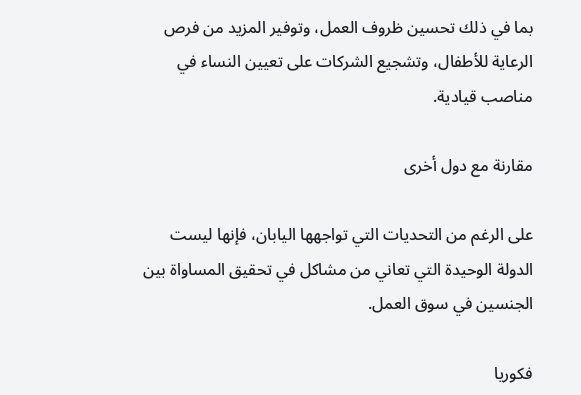بما في ذلك تحسين ظروف العمل، وتوفير المزيد من فرص الرعاية للأطفال، وتشجيع الشركات على تعيين النساء في مناصب قيادية.

مقارنة مع دول أخرى

على الرغم من التحديات التي تواجهها اليابان، فإنها ليست الدولة الوحيدة التي تعاني من مشاكل في تحقيق المساواة بين الجنسين في سوق العمل.

فكوريا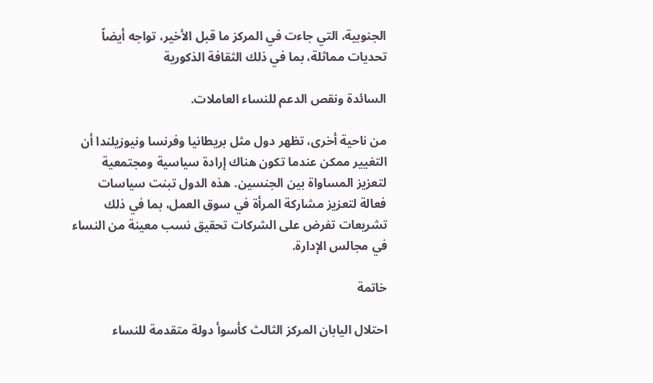الجنوبية، التي جاءت في المركز ما قبل الأخير، تواجه أيضاً تحديات مماثلة، بما في ذلك الثقافة الذكورية

السائدة ونقص الدعم للنساء العاملات.

من ناحية أخرى، تظهر دول مثل بريطانيا وفرنسا ونيوزيلندا أن التغيير ممكن عندما تكون هناك إرادة سياسية ومجتمعية لتعزيز المساواة بين الجنسين. هذه الدول تبنت سياسات فعالة لتعزيز مشاركة المرأة في سوق العمل، بما في ذلك تشريعات تفرض على الشركات تحقيق نسب معينة من النساء في مجالس الإدارة.

خاتمة

احتلال اليابان المركز الثالث كأسوأ دولة متقدمة للنساء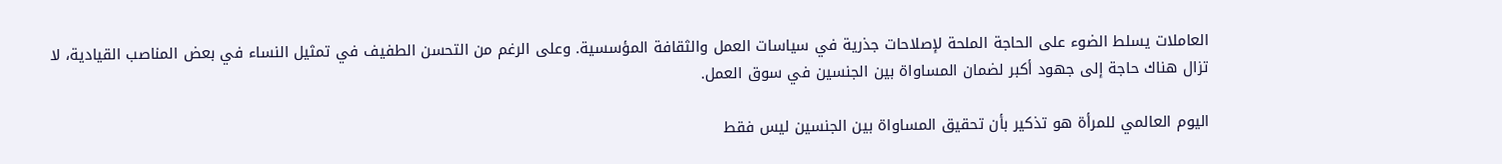العاملات يسلط الضوء على الحاجة الملحة لإصلاحات جذرية في سياسات العمل والثقافة المؤسسية. وعلى الرغم من التحسن الطفيف في تمثيل النساء في بعض المناصب القيادية، لا تزال هناك حاجة إلى جهود أكبر لضمان المساواة بين الجنسين في سوق العمل.

اليوم العالمي للمرأة هو تذكير بأن تحقيق المساواة بين الجنسين ليس فقط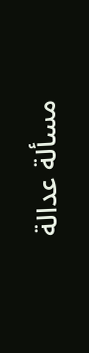مسألة عدالة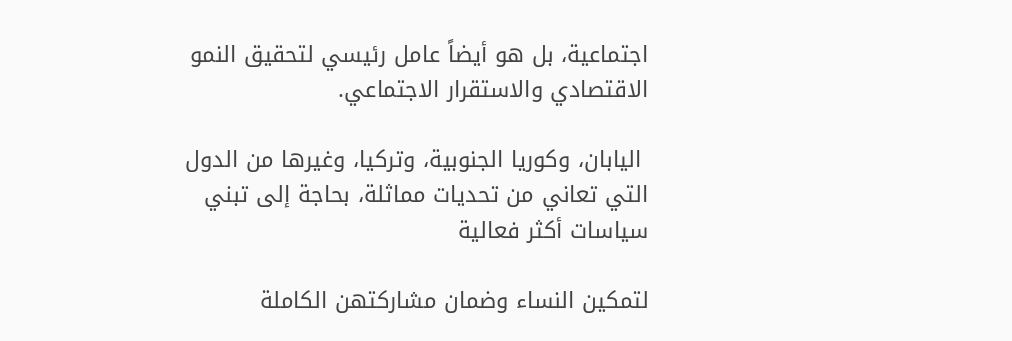اجتماعية، بل هو أيضاً عامل رئيسي لتحقيق النمو الاقتصادي والاستقرار الاجتماعي.

 اليابان، وكوريا الجنوبية، وتركيا، وغيرها من الدول التي تعاني من تحديات مماثلة، بحاجة إلى تبني سياسات أكثر فعالية

لتمكين النساء وضمان مشاركتهن الكاملة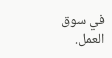في سوق العمل.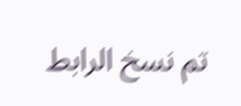تم نسخ الرابط